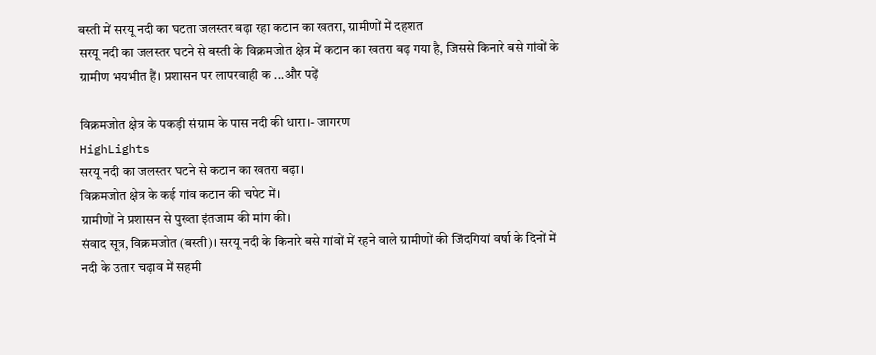बस्ती में सरयू नदी का घटता जलस्तर बढ़ा रहा कटान का खतरा, ग्रामीणों में दहशत
सरयू नदी का जलस्तर घटने से बस्ती के विक्रमजोत क्षेत्र में कटान का खतरा बढ़ गया है, जिससे किनारे बसे गांवों के ग्रामीण भयभीत हैं। प्रशासन पर लापरवाही क ...और पढ़ें

विक्रमजोत क्षेत्र के पकड़ी संग्राम के पास नदी की धारा।- जागरण
HighLights
सरयू नदी का जलस्तर घटने से कटान का खतरा बढ़ा।
विक्रमजोत क्षेत्र के कई गांव कटान की चपेट में।
ग्रामीणों ने प्रशासन से पुख्ता इंतजाम की मांग की।
संवाद सूत्र, विक्रमजोत (बस्ती)। सरयू नदी के किनारे बसे गांवों में रहने वाले ग्रामीणों की जिंदगियां वर्षा के दिनों में नदी के उतार चढ़ाव में सहमी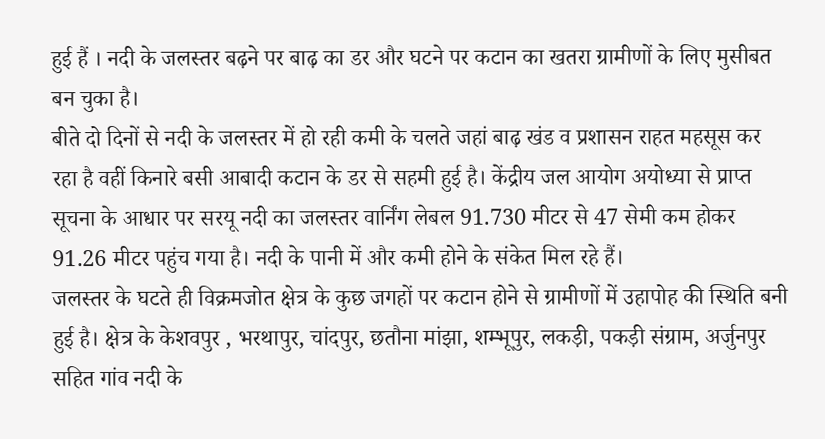हुई हैं । नदी के जलस्तर बढ़ने पर बाढ़ का डर और घटने पर कटान का खतरा ग्रामीणों के लिए मुसीबत बन चुका है।
बीते दो दिनों से नदी के जलस्तर में हो रही कमी के चलते जहां बाढ़ खंड व प्रशासन राहत महसूस कर रहा है वहीं किनारे बसी आबादी कटान के डर से सहमी हुई है। केंद्रीय जल आयोग अयोध्या से प्राप्त सूचना के आधार पर सरयू नदी का जलस्तर वार्निंग लेबल 91.730 मीटर से 47 सेमी कम होकर 91.26 मीटर पहुंच गया है। नदी के पानी में और कमी होने के संकेत मिल रहे हैं।
जलस्तर के घटते ही विक्रमजोत क्षेत्र के कुछ जगहों पर कटान होने से ग्रामीणों में उहापोह की स्थिति बनी हुई है। क्षेत्र के केशवपुर , भरथापुर, चांदपुर, छतौना मांझा, शम्भूपुर, लकड़ी, पकड़ी संग्राम, अर्जुनपुर सहित गांव नदी के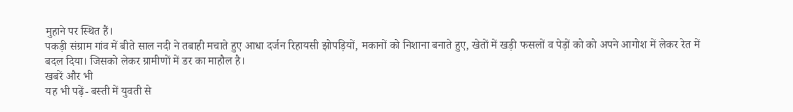मुहाने पर स्थित हैं।
पकड़ी संग्राम गांव में बीते साल नदी ने तबाही मचाते हुए आधा दर्जन रिहायसी झोपड़ियों, मकानों को निशाना बनाते हुए, खेतों में खड़ी फसलों व पेड़ों को को अपने आगोश में लेकर रेत में बदल दिया। जिसको लेकर ग्रामीणों में डर का माहौल है।
खबरें और भी
यह भी पढ़ें- बस्ती में युवती से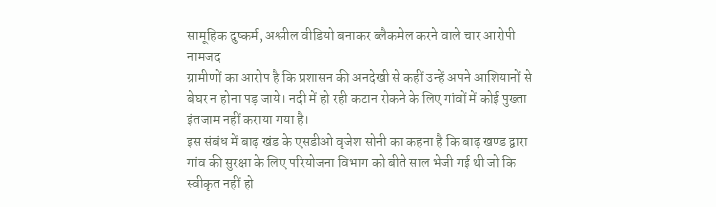सामूहिक दुष्कर्म, अश्लील वीडियो बनाकर ब्लैकमेल करने वाले चार आरोपी नामजद
ग्रामीणों का आरोप है कि प्रशासन की अनदेखी से कहीं उन्हें अपने आशियानों से बेघर न होना पड़ जाये। नदी में हो रही कटान रोकने के लिए गांवों में कोई पुख्ता इंतजाम नहीं कराया गया है।
इस संबंध में बाढ़ खंड के एसडीओ वृजेश सोनी का कहना है कि बाढ़ खण्ड द्वारा गांव की सुरक्षा के लिए परियोजना विभाग को बीते साल भेजी गई थी जो कि स्वीकृत नहीं हो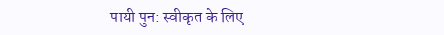पायी पुन: स्वीकृत के लिए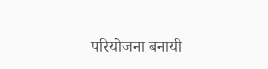परियोजना बनायी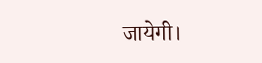जायेगी।